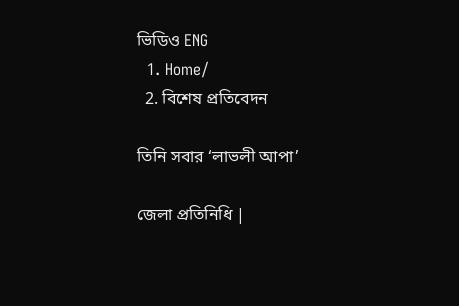ভিডিও ENG
  1. Home/
  2. বিশেষ প্রতিবেদন

তিনি সবার ‘লাভলী আপা’

জেলা প্রতিনিধি |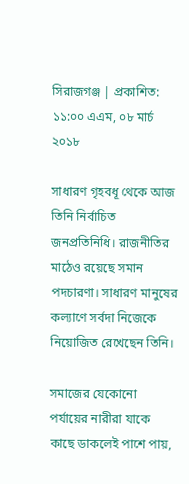সিরাজগঞ্জ | প্রকাশিত: ১১:০০ এএম, ০৮ মার্চ ২০১৮

সাধারণ গৃহবধূ থেকে আজ তিনি নির্বাচিত জনপ্রতিনিধি। রাজনীতির মাঠেও রয়েছে সমান পদচারণা। সাধারণ মানুষের কল্যাণে সর্বদা নিজেকে নিয়োজিত রেখেছেন তিনি।

সমাজের যেকোনো পর্যায়ের নারীরা যাকে কাছে ডাকলেই পাশে পায়,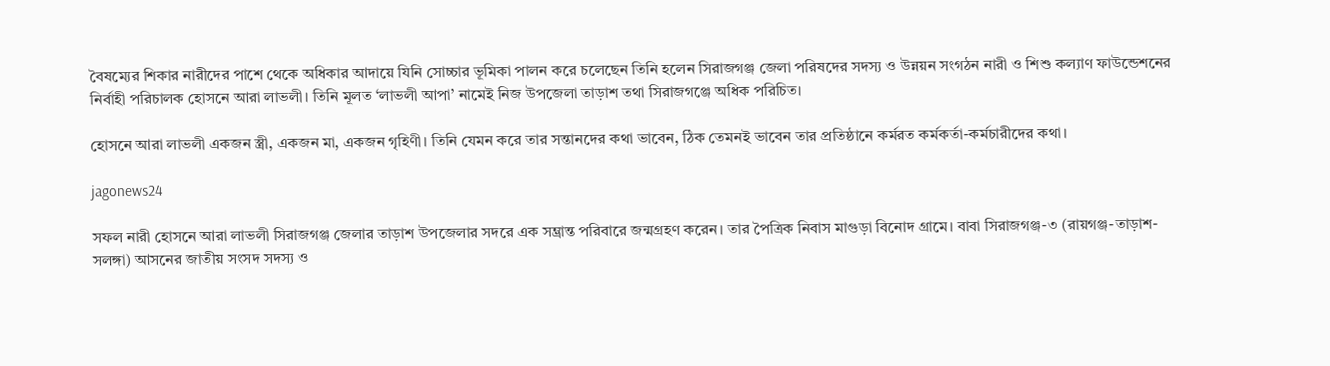বৈষম্যের শিকার নারীদের পাশে থেকে অধিকার আদায়ে যিনি সোচ্চার ভূমিকা পালন করে চলেছেন তিনি হলেন সিরাজগঞ্জ জেলা পরিষদের সদস্য ও উন্নয়ন সংগঠন নারী ও শিশু কল্যাণ ফাউন্ডেশনের নির্বাহী পরিচালক হোসনে আরা লাভলী। তিনি মূলত ‘লাভলী আপা’ নামেই নিজ উপজেলা তাড়াশ তথা সিরাজগঞ্জে অধিক পরিচিত।

হোসনে আরা লাভলী একজন স্ত্রী, একজন মা, একজন গৃহিণী। তিনি যেমন করে তার সন্তানদের কথা ভাবেন, ঠিক তেমনই ভাবেন তার প্রতিষ্ঠানে কর্মরত কর্মকর্তা-কর্মচারীদের কথা।

jagonews24

সফল নারী হোসনে আরা লাভলী সিরাজগঞ্জ জেলার তাড়াশ উপজেলার সদরে এক সম্ভ্রান্ত পরিবারে জন্মগ্রহণ করেন। তার পৈত্রিক নিবাস মাগুড়া বিনোদ গ্রামে। বাবা সিরাজগঞ্জ-৩ (রায়গঞ্জ-তাড়াশ-সলঙ্গা) আসনের জাতীয় সংসদ সদস্য ও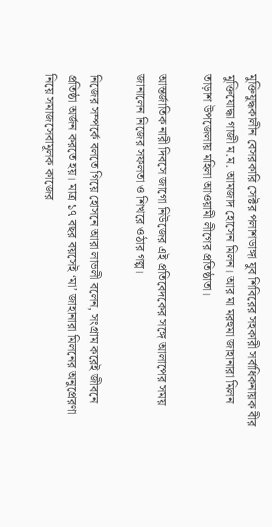মুক্তিযুদ্ধকালীন বেসরকারি সেক্টর পলাশডাঙ্গা যুব শিবিরের সহকারী সর্বাধিকনায়ক বীর মুক্তিযোদ্ধা গাজী ম.ম. আমজাদ হোসেন মিলন। আর মা মরহুমা জাহানারা মিলন তাড়াশ উপজেলায় মহিলা আওয়ামী লীগের প্রতিষ্ঠাতা।

আন্তর্জাতিক নারী দিবসে জাগো নিউজের এই প্রতিবেদকের সঙ্গে আলাপের সময় জানালেন নিজের সফলতা ও শিখরে ওঠার গল্প।

নিজের সম্পর্কে বলতে গিয়ে হোসনে আরা লাভলী বলেন, সংগ্রাম করেই জীবনে প্রতিষ্ঠা অর্জন করতে হয়। মাত্র ১৭ বছর বয়সেই ‘মা’ জাহানারা মিলনের অনুপ্রেরণা নিয়ে সমাজসেবামূলক কাজের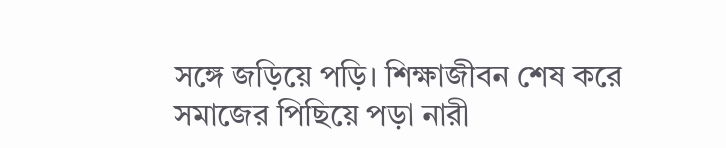সঙ্গে জড়িয়ে পড়ি। শিক্ষাজীবন শেষ করে সমাজের পিছিয়ে পড়া নারী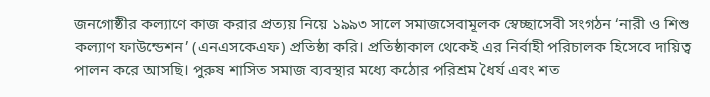জনগোষ্ঠীর কল্যাণে কাজ করার প্রত্যয় নিয়ে ১৯৯৩ সালে সমাজসেবামূলক স্বেচ্ছাসেবী সংগঠন ‘নারী ও শিশু কল্যাণ ফাউন্ডেশন’ (এনএসকেএফ) প্রতিষ্ঠা করি। প্রতিষ্ঠাকাল থেকেই এর নির্বাহী পরিচালক হিসেবে দায়িত্ব পালন করে আসছি। পুরুষ শাসিত সমাজ ব্যবস্থার মধ্যে কঠোর পরিশ্রম ধৈর্য এবং শত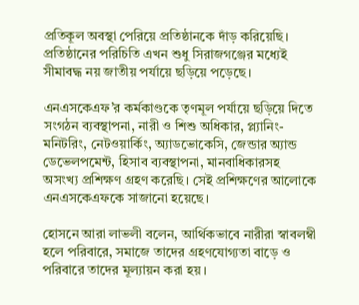প্রতিকূল অবস্থা পেরিয়ে প্রতিষ্ঠানকে দাঁড় করিয়েছি। প্রতিষ্ঠানের পরিচিতি এখন শুধু সিরাজগঞ্জের মধ্যেই সীমাবদ্ধ নয় জাতীয় পর্যায়ে ছড়িয়ে পড়েছে।

এনএসকেএফ’র কর্মকাণ্ডকে তৃণমূল পর্যায়ে ছড়িয়ে দিতে সংগঠন ব্যবস্থাপনা, নারী ও শিশু অধিকার, প্ল্যানিং-মনিটরিং, নেটওয়ার্কিং, অ্যাডভোকেসি, জেন্ডার অ্যান্ড ডেভেলপমেন্ট, হিসাব ব্যবস্থাপনা, মানবাধিকারসহ অসংখ্য প্রশিক্ষণ গ্রহণ করেছি। সেই প্রশিক্ষণের আলোকে এনএসকেএফকে সাজানো হয়েছে।

হোসনে আরা লাভলী বলেন, আর্থিকভাবে নারীরা স্বাবলম্বী হলে পরিবারে, সমাজে তাদের গ্রহণযোগ্যতা বাড়ে ও পরিবারে তাদের মূল্যায়ন করা হয়।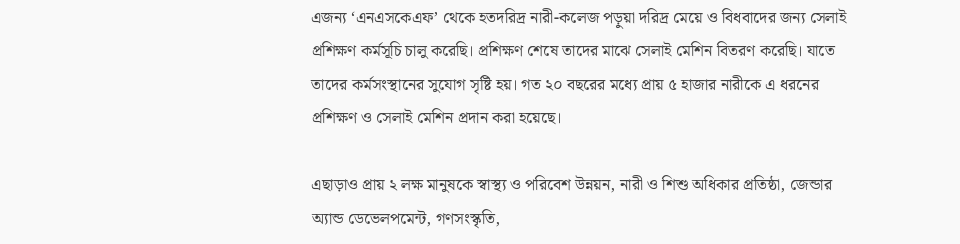এজন্য ‘এনএসকেএফ’ থেকে হতদরিদ্র নারী-কলেজ পড়ুয়া দরিদ্র মেয়ে ও বিধবাদের জন্য সেলাই প্রশিক্ষণ কর্মসূচি চালু করেছি। প্রশিক্ষণ শেষে তাদের মাঝে সেলাই মেশিন বিতরণ করেছি। যাতে তাদের কর্মসংস্থানের সুযোগ সৃষ্টি হয়। গত ২০ বছরের মধ্যে প্রায় ৫ হাজার নারীকে এ ধরনের প্রশিক্ষণ ও সেলাই মেশিন প্রদান করা হয়েছে।

এছাড়াও প্রায় ২ লক্ষ মানুষকে স্বাস্থ্য ও পরিবেশ উন্নয়ন, নারী ও শিশু অধিকার প্রতিষ্ঠা, জেন্ডার অ্যান্ড ডেভেলপমেন্ট, গণসংস্কৃতি,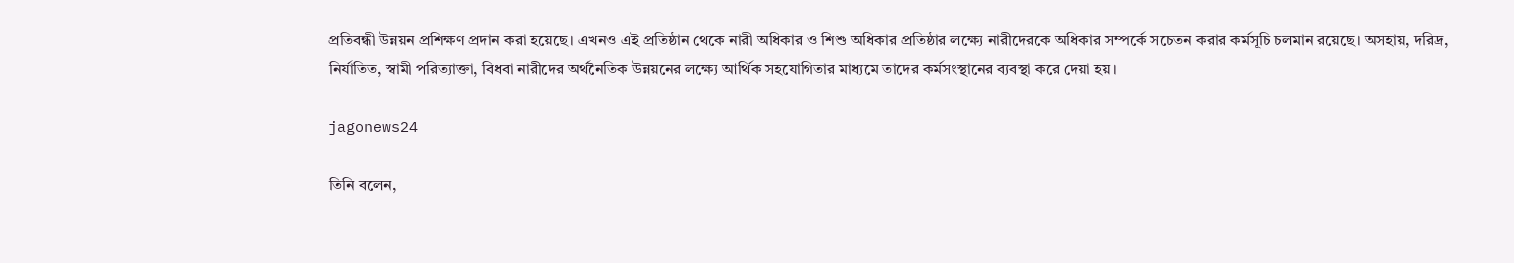প্রতিবন্ধী উন্নয়ন প্রশিক্ষণ প্রদান করা হয়েছে। এখনও এই প্রতিষ্ঠান থেকে নারী অধিকার ও শিশু অধিকার প্রতিষ্ঠার লক্ষ্যে নারীদেরকে অধিকার সম্পর্কে সচেতন করার কর্মসূচি চলমান রয়েছে। অসহায়, দরিদ্র, নির্যাতিত, স্বামী পরিত্যাক্তা, বিধবা নারীদের অর্থনৈতিক উন্নয়নের লক্ষ্যে আর্থিক সহযোগিতার মাধ্যমে তাদের কর্মসংস্থানের ব্যবস্থা করে দেয়া হয়।

jagonews24

তিনি বলেন,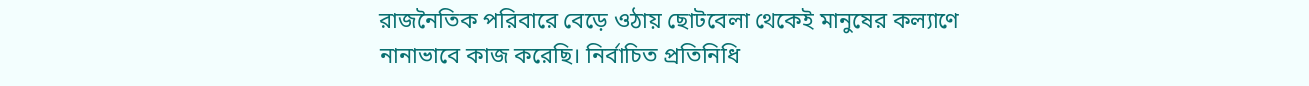রাজনৈতিক পরিবারে বেড়ে ওঠায় ছোটবেলা থেকেই মানুষের কল্যাণে নানাভাবে কাজ করেছি। নির্বাচিত প্রতিনিধি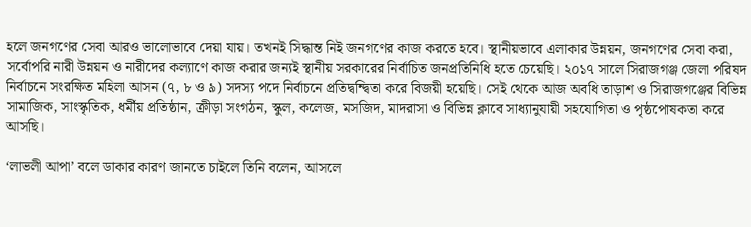হলে জনগণের সেবা আরও ভালোভাবে দেয়া যায়। তখনই সিদ্ধান্ত নিই জনগণের কাজ করতে হবে। স্থানীয়ভাবে এলাকার উন্নয়ন, জনগণের সেবা করা, সর্বোপরি নারী উন্নয়ন ও নারীদের কল্যাণে কাজ করার জন্যই স্থানীয় সরকারের নির্বাচিত জনপ্রতিনিধি হতে চেয়েছি। ২০১৭ সালে সিরাজগঞ্জ জেলা পরিষদ নির্বাচনে সংরক্ষিত মহিলা আসন (৭, ৮ ও ৯) সদস্য পদে নির্বাচনে প্রতিদ্বন্দ্বিতা করে বিজয়ী হয়েছি। সেই থেকে আজ অবধি তাড়াশ ও সিরাজগঞ্জের বিভিন্ন সামাজিক, সাংস্কৃতিক, ধর্মীয় প্রতিষ্ঠান, ক্রীড়া সংগঠন, স্কুল, কলেজ, মসজিদ, মাদরাসা ও বিভিন্ন ক্লাবে সাধ্যানুযায়ী সহযোগিতা ও পৃষ্ঠপোষকতা করে আসছি।

‘লাভলী আপা’ বলে ডাকার কারণ জানতে চাইলে তিনি বলেন, আসলে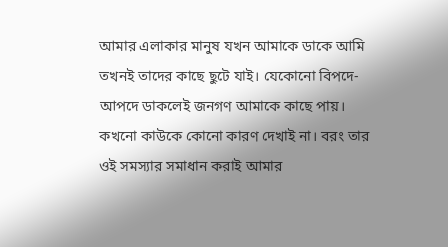আমার এলাকার মানুষ যখন আমাকে ডাকে আমি তখনই তাদের কাছে ছুটে যাই। যেকোনো বিপদে-আপদে ডাকলেই জনগণ আমাকে কাছে পায়। কখনো কাউকে কোনো কারণ দেখাই না। বরং তার ওই সমস্যার সমাধান করাই আমার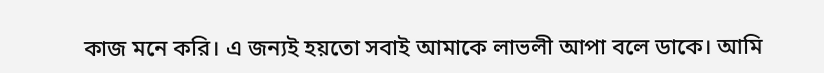কাজ মনে করি। এ জন্যই হয়তো সবাই আমাকে লাভলী আপা বলে ডাকে। আমি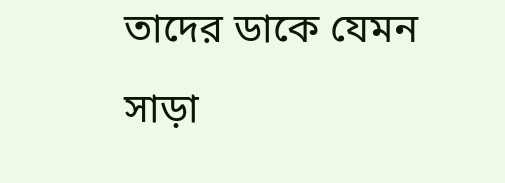তাদের ডাকে যেমন সাড়া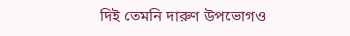দিই তেমনি দারুণ উপভোগও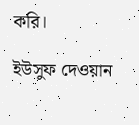করি।

ইউসুফ দেওয়ান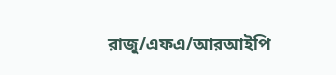রাজু/এফএ/আরআইপি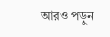আরও পড়ুন